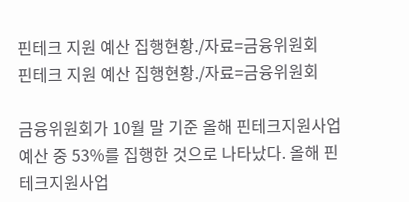핀테크 지원 예산 집행현황./자료=금융위원회
핀테크 지원 예산 집행현황./자료=금융위원회

금융위원회가 10월 말 기준 올해 핀테크지원사업 예산 중 53%를 집행한 것으로 나타났다. 올해 핀테크지원사업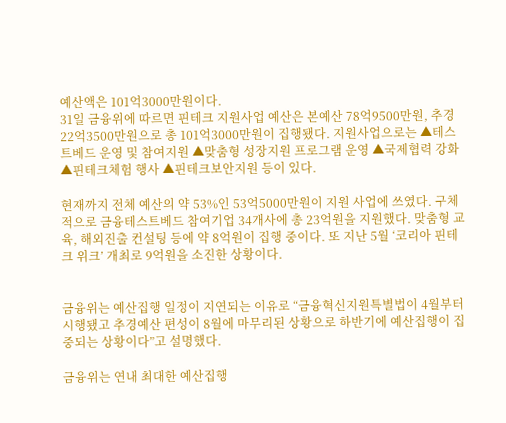예산액은 101억3000만원이다.
31일 금융위에 따르면 핀테크 지원사업 예산은 본예산 78억9500만원, 추경 22억3500만원으로 총 101억3000만원이 집행됐다. 지원사업으로는 ▲테스트베드 운영 및 참여지원 ▲맞춤형 성장지원 프로그램 운영 ▲국제협력 강화 ▲핀테크체험 행사 ▲핀테크보안지원 등이 있다.

현재까지 전체 예산의 약 53%인 53억5000만원이 지원 사업에 쓰였다. 구체적으로 금융테스트베드 참여기업 34개사에 총 23억원을 지원했다. 맞춤형 교육, 해외진출 컨설팅 등에 약 8억원이 집행 중이다. 또 지난 5월 ‘코리아 핀테크 위크’ 개최로 9억원을 소진한 상황이다.


금융위는 예산집행 일정이 지연되는 이유로 “금융혁신지원특별법이 4월부터 시행됐고 추경예산 편성이 8월에 마무리된 상황으로 하반기에 예산집행이 집중되는 상황이다”고 설명했다.

금융위는 연내 최대한 예산집행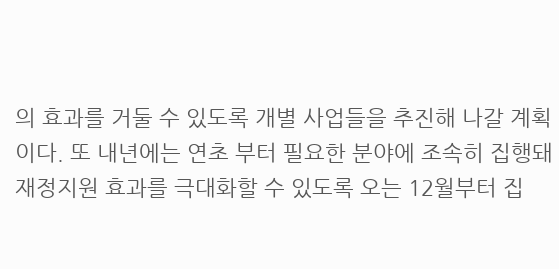의 효과를 거둘 수 있도록 개별 사업들을 추진해 나갈 계획이다. 또 내년에는 연초 부터 필요한 분야에 조속히 집행돼 재정지원 효과를 극대화할 수 있도록 오는 12월부터 집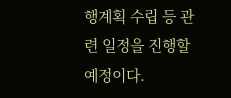행계획 수립 등 관련 일정을 진행할 예정이다.